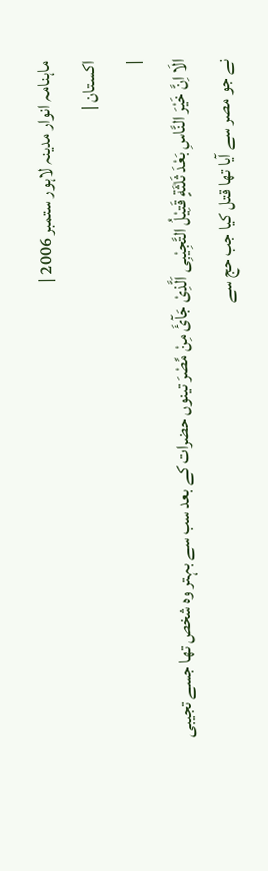ماہنامہ انوار مدینہ لاہور ستمبر 2006 |
اكستان |
|
الَا اِنَّ خَیْرَ النَّاسِ بَعْدَ ثَلٰثَةٍ قَتِیْلُ التَّجِیْبِی اَلَّذِیْ جَآئَ مِنْ مِّصْرَ تینوں حضرات کے بعد سب سے بہتر وہ شخص تھا جسے تجیبی نے جو مصر سے آیا تھا قتل کیا جب حج سے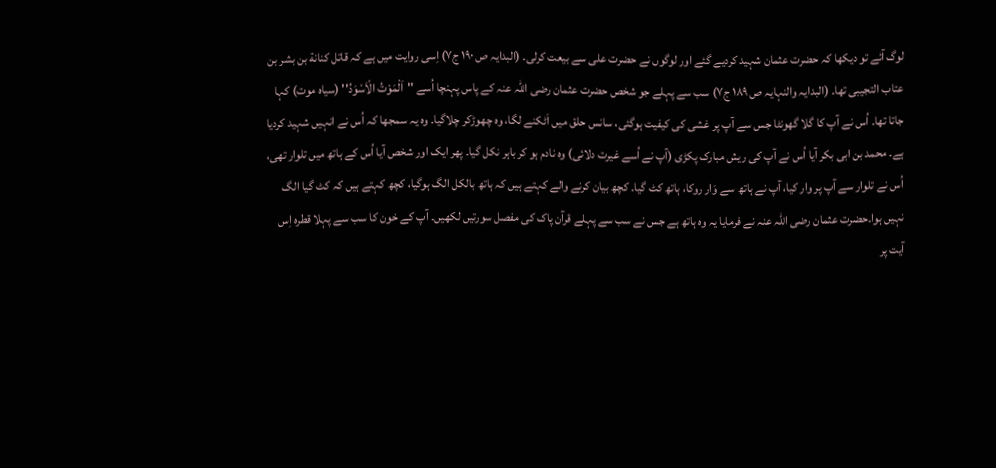لوگ آئے تو دیکھا کہ حضرت عثمان شہید کردیے گئے اور لوگوں نے حضرت علی سے بیعت کرلی۔ (البدایہ ص ١٩٠ ج٧) اِسی روایت میں ہے کہ قاتل کنانة بن بشر بن عتاب التجیبی تھا۔ (البدایہ والنہایہ ص ١٨٩ ج٧) سب سے پہلے جو شخص حضرت عثمان رضی اللہ عنہ کے پاس پہنچا اُسے ''اَلْمَوْتُ الْاَسْوَدُ'' (سیاہ موت) کہا جاتا تھا۔ اُس نے آپ کا گلا گھونٹا جس سے آپ پر غشی کی کیفیت ہوگئی، سانس حلق میں اَٹکنے لگا، وہ چھوڑکر چلاگیا۔ وہ یہ سمجھا کہ اُس نے انہیں شہید کردیا ہے۔ محمد بن ابی بکر آیا اُس نے آپ کی ریش مبارک پکڑی (آپ نے اُسے غیرت دلائی) وہ نادم ہو کر باہر نکل گیا۔ پھر ایک اور شخص آیا اُس کے ہاتھ میں تلوار تھی، اُس نے تلوار سے آپ پر وار کیا، آپ نے ہاتھ سے وَار روکا، ہاتھ کٹ گیا۔ کچھ بیان کرنے والے کہتے ہیں کہ ہاتھ بالکل الگ ہوگیا، کچھ کہتے ہیں کہ کٹ گیا الگ نہیں ہوا۔حضرت عثمان رضی اللہ عنہ نے فرمایا یہ وہ ہاتھ ہے جس نے سب سے پہلے قرآن پاک کی مفصل سورتیں لکھیں۔ آپ کے خون کا سب سے پہلا قطرہ اِس آیت پر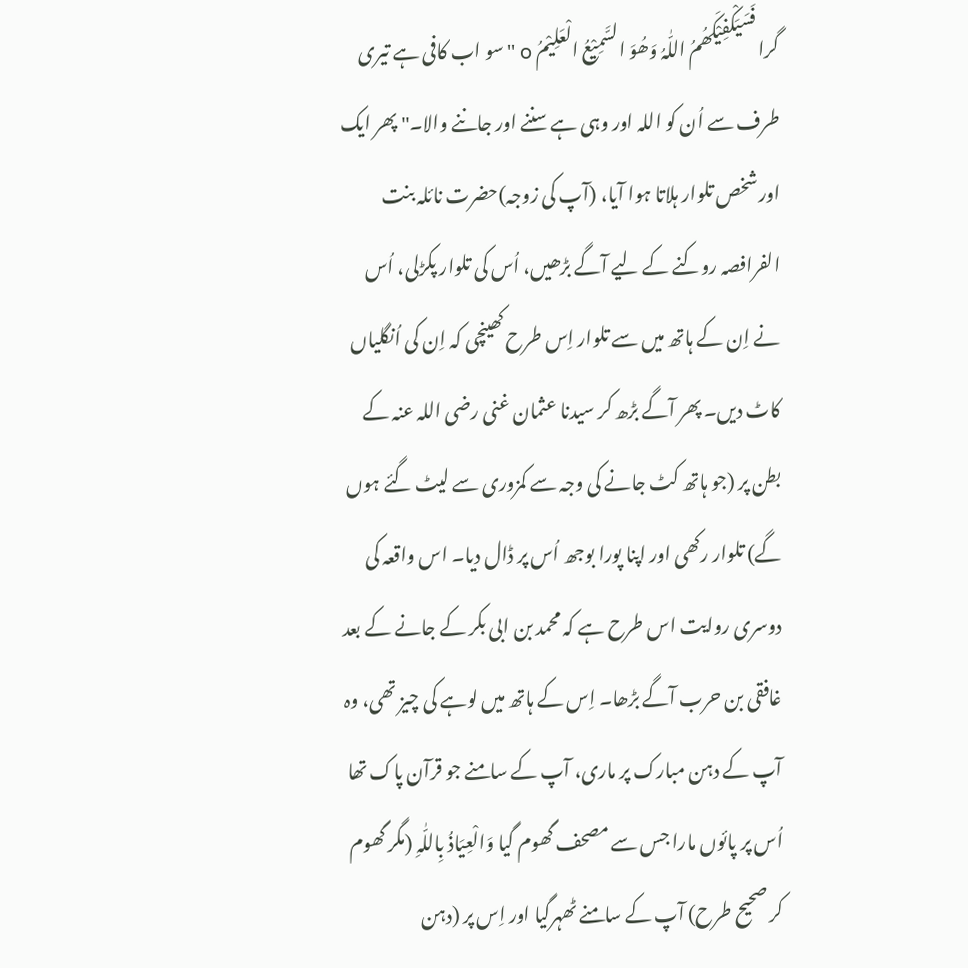گرا فَسَیَکْفِیْکَھُمُ اللّٰہُ وَھُوَ السَّمِیْعُ الْعَلِیْمُ o ''سو اب کافی ہے تیری طرف سے اُن کو اللہ اور وہی ہے سننے اور جاننے والا۔'' پھر ایک اور شخص تلوار ہلاتا ہوا آیا، (آپ کی زوجہ)حضرت نائلہ بنت الفرافصہ روکنے کے لیے آگے بڑھیں، اُس کی تلوار پکڑلی، اُس نے اِن کے ہاتھ میں سے تلوار اِس طرح کھینچی کہ اِن کی اُنگلیاں کاٹ دیں۔ پھر آگے بڑھ کر سیدنا عثمان غنی رضی اللہ عنہ کے بطن پر (جو ہاتھ کٹ جانے کی وجہ سے کمزوری سے لیٹ گئے ہوں گے) تلوار رکھی اور اپنا پورا بوجھ اُس پر ڈال دیا۔ اس واقعہ کی دوسری روایت اس طرح ہے کہ محمد بن ابی بکر کے جانے کے بعد غافقی بن حرب آگے بڑھا۔ اِس کے ہاتھ میں لوہے کی چیز تھی، وہ آپ کے دہن مبارک پر ماری، آپ کے سامنے جو قرآن پاک تھا اُس پر پائوں مارا جس سے مصحف گھوم گیا وَالْعِیَاذُ بِاللّٰہِ (مگر گھوم کر صحیح طرح) آپ کے سامنے ٹھہرگیا اور اِس پر (دہن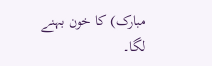مبارک) کا خون بہنے لگا۔